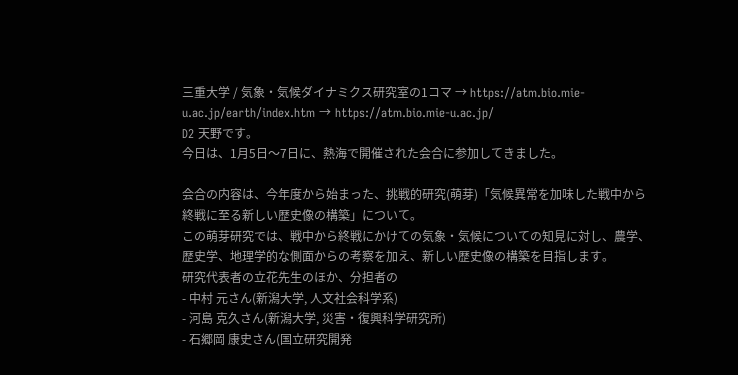三重大学 / 気象・気候ダイナミクス研究室の1コマ → https://atm.bio.mie-u.ac.jp/earth/index.htm → https://atm.bio.mie-u.ac.jp/
D2 天野です。
今日は、1月5日〜7日に、熱海で開催された会合に参加してきました。

会合の内容は、今年度から始まった、挑戦的研究(萌芽)「気候異常を加味した戦中から終戦に至る新しい歴史像の構築」について。
この萌芽研究では、戦中から終戦にかけての気象・気候についての知見に対し、農学、歴史学、地理学的な側面からの考察を加え、新しい歴史像の構築を目指します。
研究代表者の立花先生のほか、分担者の
- 中村 元さん(新潟大学, 人文社会科学系)
- 河島 克久さん(新潟大学, 災害・復興科学研究所)
- 石郷岡 康史さん(国立研究開発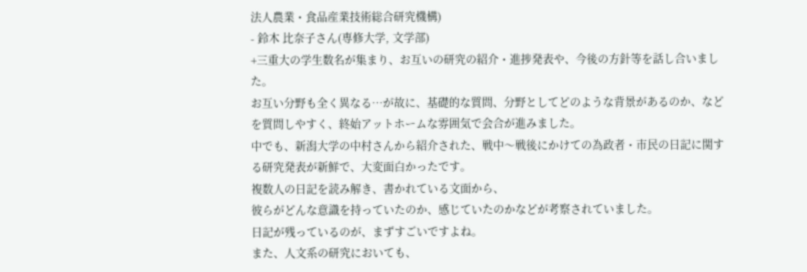法人農業・食品産業技術総合研究機構)
- 鈴木 比奈子さん(専修大学, 文学部)
+三重大の学生数名が集まり、お互いの研究の紹介・進捗発表や、今後の方針等を話し合いました。
お互い分野も全く異なる…が故に、基礎的な質問、分野としてどのような背景があるのか、などを質問しやすく、終始アットホームな雰囲気で会合が進みました。
中でも、新潟大学の中村さんから紹介された、戦中〜戦後にかけての為政者・市民の日記に関する研究発表が新鮮で、大変面白かったです。
複数人の日記を読み解き、書かれている文面から、
彼らがどんな意識を持っていたのか、感じていたのかなどが考察されていました。
日記が残っているのが、まずすごいですよね。
また、人文系の研究においても、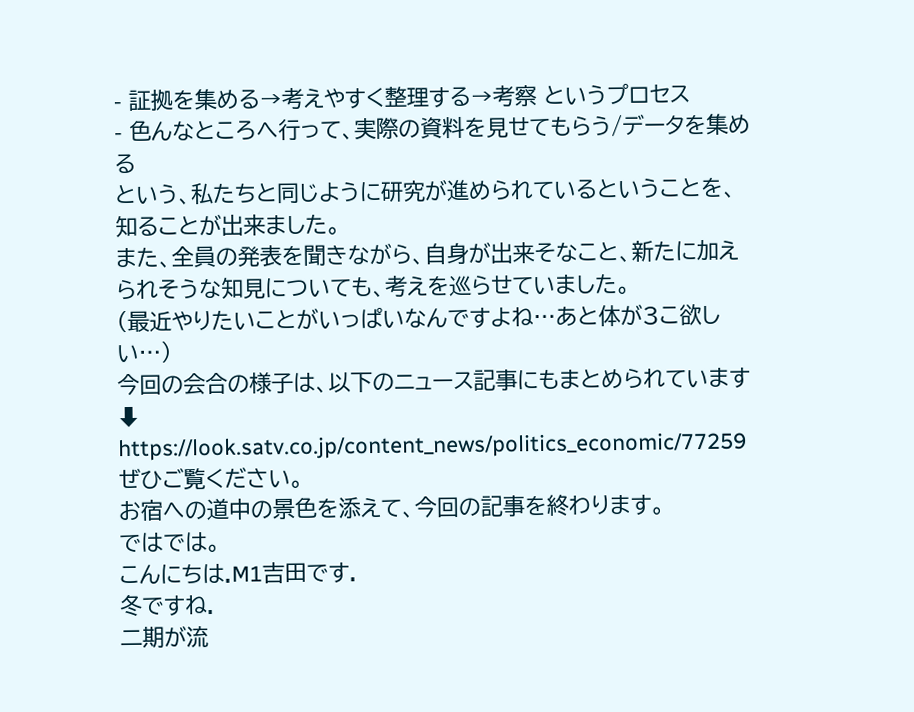- 証拠を集める→考えやすく整理する→考察 というプロセス
- 色んなところへ行って、実際の資料を見せてもらう/データを集める
という、私たちと同じように研究が進められているということを、知ることが出来ました。
また、全員の発表を聞きながら、自身が出来そなこと、新たに加えられそうな知見についても、考えを巡らせていました。
(最近やりたいことがいっぱいなんですよね…あと体が3こ欲しい…)
今回の会合の様子は、以下のニュース記事にもまとめられています⬇
https://look.satv.co.jp/content_news/politics_economic/77259
ぜひご覧ください。
お宿への道中の景色を添えて、今回の記事を終わります。
ではでは。
こんにちは.M1吉田です.
冬ですね.
二期が流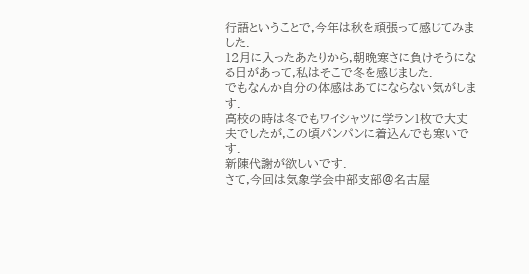行語ということで,今年は秋を頑張って感じてみました.
12月に入ったあたりから,朝晩寒さに負けそうになる日があって,私はそこで冬を感じました.
でもなんか自分の体感はあてにならない気がします.
高校の時は冬でもワイシャツに学ラン1枚で大丈夫でしたが,この頃パンパンに着込んでも寒いです.
新陳代謝が欲しいです.
さて,今回は気象学会中部支部@名古屋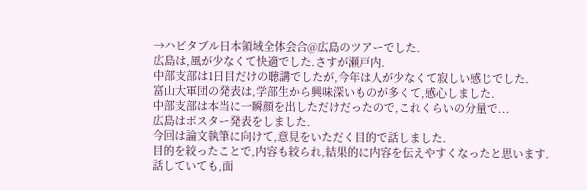→ハビタブル日本領域全体会合@広島のツアーでした.
広島は,風が少なくて快適でした.さすが瀬戸内.
中部支部は1日目だけの聴講でしたが,今年は人が少なくて寂しい感じでした.
富山大軍団の発表は,学部生から興味深いものが多くて,感心しました.
中部支部は本当に一瞬顔を出しただけだったので,これくらいの分量で...
広島はポスター発表をしました.
今回は論文執筆に向けて,意見をいただく目的で話しました.
目的を絞ったことで,内容も絞られ,結果的に内容を伝えやすくなったと思います.
話していても,面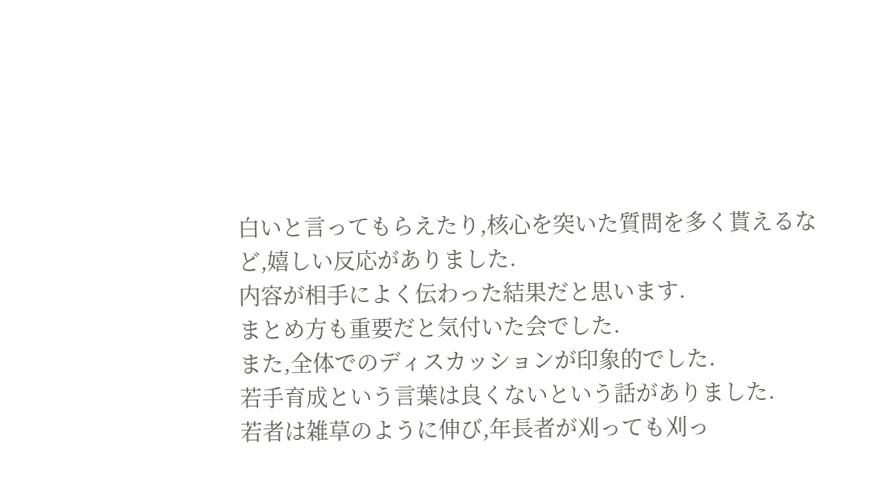白いと言ってもらえたり,核心を突いた質問を多く貰えるなど,嬉しい反応がありました.
内容が相手によく伝わった結果だと思います.
まとめ方も重要だと気付いた会でした.
また,全体でのディスカッションが印象的でした.
若手育成という言葉は良くないという話がありました.
若者は雑草のように伸び,年長者が刈っても刈っ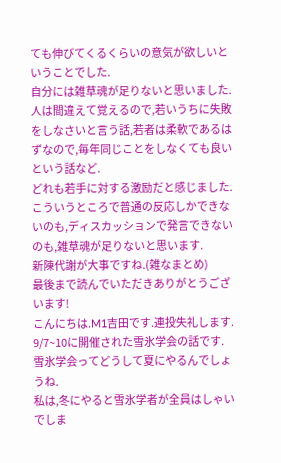ても伸びてくるくらいの意気が欲しいということでした.
自分には雑草魂が足りないと思いました.
人は間違えて覚えるので,若いうちに失敗をしなさいと言う話,若者は柔軟であるはずなので,毎年同じことをしなくても良いという話など.
どれも若手に対する激励だと感じました.
こういうところで普通の反応しかできないのも,ディスカッションで発言できないのも,雑草魂が足りないと思います.
新陳代謝が大事ですね.(雑なまとめ)
最後まで読んでいただきありがとうございます!
こんにちは.M1吉田です.連投失礼します.
9/7~10に開催された雪氷学会の話です.
雪氷学会ってどうして夏にやるんでしょうね.
私は,冬にやると雪氷学者が全員はしゃいでしま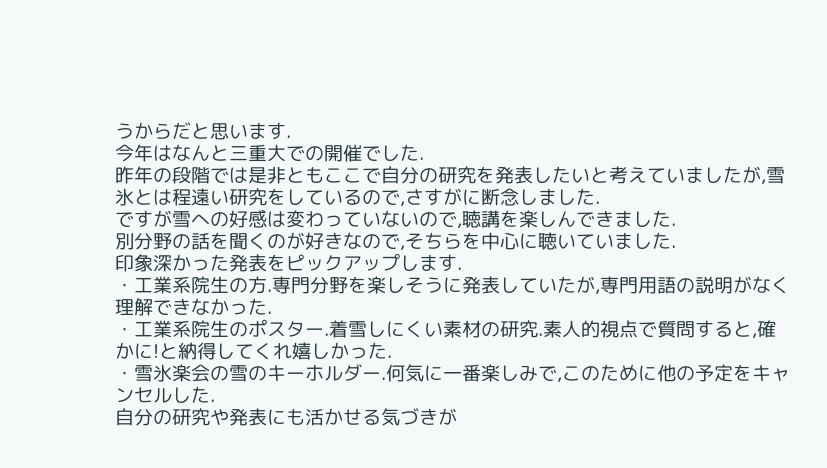うからだと思います.
今年はなんと三重大での開催でした.
昨年の段階では是非ともここで自分の研究を発表したいと考えていましたが,雪氷とは程遠い研究をしているので,さすがに断念しました.
ですが雪への好感は変わっていないので,聴講を楽しんできました.
別分野の話を聞くのが好きなので,そちらを中心に聴いていました.
印象深かった発表をピックアップします.
・工業系院生の方.専門分野を楽しそうに発表していたが,専門用語の説明がなく理解できなかった.
・工業系院生のポスター.着雪しにくい素材の研究.素人的視点で質問すると,確かに!と納得してくれ嬉しかった.
・雪氷楽会の雪のキーホルダー.何気に一番楽しみで,このために他の予定をキャンセルした.
自分の研究や発表にも活かせる気づきが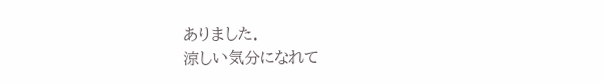ありました.
涼しい気分になれて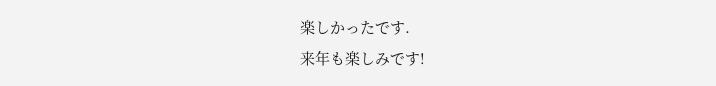楽しかったです.
来年も楽しみです!